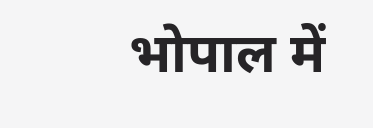भोपाल में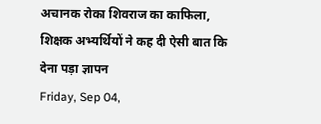अचानक रोका शिवराज का काफिला, शिक्षक अभ्यर्थियों ने कह दी ऐसी बात कि देना पड़ा ज्ञापन
Friday, Sep 04,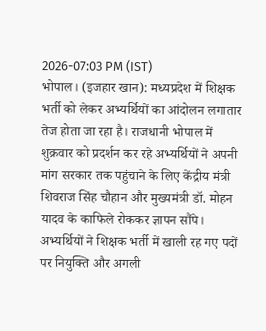2026-07:03 PM (IST)
भोपाल। (इजहार खान): मध्यप्रदेश में शिक्षक भर्ती को लेकर अभ्यर्थियों का आंदोलन लगातार तेज होता जा रहा है। राजधानी भोपाल में शुक्रवार को प्रदर्शन कर रहे अभ्यर्थियों ने अपनी मांग सरकार तक पहुंचाने के लिए केंद्रीय मंत्री शिवराज सिंह चौहान और मुख्यमंत्री डॉ. मोहन यादव के काफिले रोककर ज्ञापन सौंपे। अभ्यर्थियों ने शिक्षक भर्ती में खाली रह गए पदों पर नियुक्ति और अगली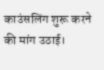काउंसलिंग शुरू करने की मांग उठाई।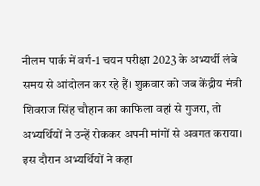नीलम पार्क में वर्ग-1 चयन परीक्षा 2023 के अभ्यर्थी लंबे समय से आंदोलन कर रहे हैं। शुक्रवार को जब केंद्रीय मंत्री शिवराज सिंह चौहान का काफिला वहां से गुजरा, तो अभ्यर्थियों ने उन्हें रोककर अपनी मांगों से अवगत कराया। इस दौरान अभ्यर्थियों ने कहा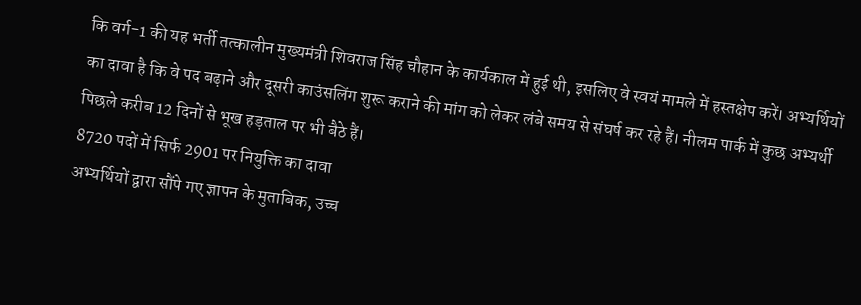कि वर्ग-1 की यह भर्ती तत्कालीन मुख्यमंत्री शिवराज सिंह चौहान के कार्यकाल में हुई थी, इसलिए वे स्वयं मामले में हस्तक्षेप करें। अभ्यर्थियों का दावा है कि वे पद बढ़ाने और दूसरी काउंसलिंग शुरू कराने की मांग को लेकर लंबे समय से संघर्ष कर रहे हैं। नीलम पार्क में कुछ अभ्यर्थी पिछले करीब 12 दिनों से भूख हड़ताल पर भी बैठे हैं।
8720 पदों में सिर्फ 2901 पर नियुक्ति का दावा
अभ्यर्थियों द्वारा सौंपे गए ज्ञापन के मुताबिक, उच्च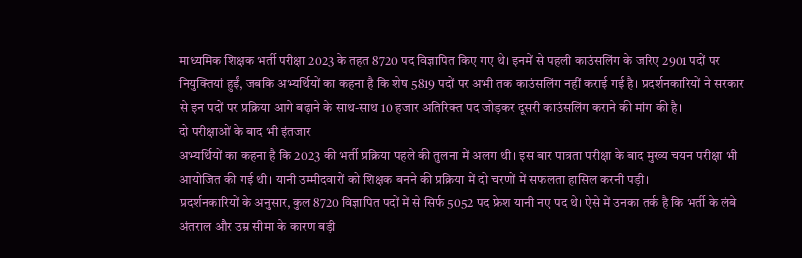माध्यमिक शिक्षक भर्ती परीक्षा 2023 के तहत 8720 पद विज्ञापित किए गए थे। इनमें से पहली काउंसलिंग के जरिए 2901 पदों पर नियुक्तियां हुईं, जबकि अभ्यर्थियों का कहना है कि शेष 5819 पदों पर अभी तक काउंसलिंग नहीं कराई गई है। प्रदर्शनकारियों ने सरकार से इन पदों पर प्रक्रिया आगे बढ़ाने के साथ-साथ 10 हजार अतिरिक्त पद जोड़कर दूसरी काउंसलिंग कराने की मांग की है।
दो परीक्षाओं के बाद भी इंतजार
अभ्यर्थियों का कहना है कि 2023 की भर्ती प्रक्रिया पहले की तुलना में अलग थी। इस बार पात्रता परीक्षा के बाद मुख्य चयन परीक्षा भी आयोजित की गई थी। यानी उम्मीदवारों को शिक्षक बनने की प्रक्रिया में दो चरणों में सफलता हासिल करनी पड़ी।
प्रदर्शनकारियों के अनुसार, कुल 8720 विज्ञापित पदों में से सिर्फ 5052 पद फ्रेश यानी नए पद थे। ऐसे में उनका तर्क है कि भर्ती के लंबे अंतराल और उम्र सीमा के कारण बड़ी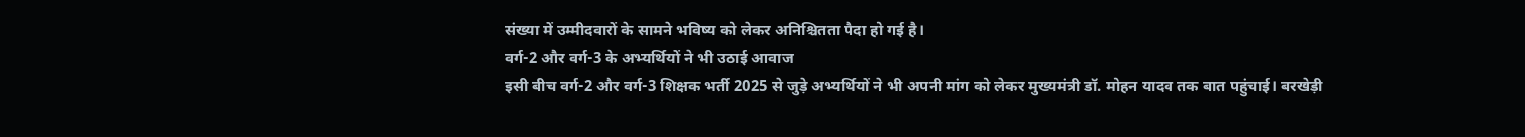संख्या में उम्मीदवारों के सामने भविष्य को लेकर अनिश्चितता पैदा हो गई है।
वर्ग-2 और वर्ग-3 के अभ्यर्थियों ने भी उठाई आवाज
इसी बीच वर्ग-2 और वर्ग-3 शिक्षक भर्ती 2025 से जुड़े अभ्यर्थियों ने भी अपनी मांग को लेकर मुख्यमंत्री डॉ. मोहन यादव तक बात पहुंचाई। बरखेड़ी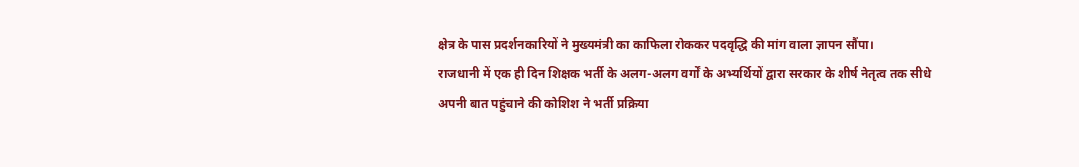क्षेत्र के पास प्रदर्शनकारियों ने मुख्यमंत्री का काफिला रोककर पदवृद्धि की मांग वाला ज्ञापन सौंपा।
राजधानी में एक ही दिन शिक्षक भर्ती के अलग-अलग वर्गों के अभ्यर्थियों द्वारा सरकार के शीर्ष नेतृत्व तक सीधे अपनी बात पहुंचाने की कोशिश ने भर्ती प्रक्रिया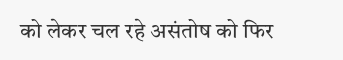को लेकर चल रहे असंतोष को फिर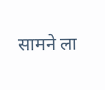सामने ला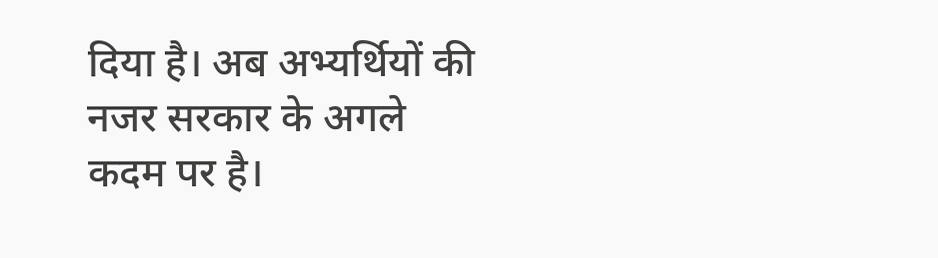दिया है। अब अभ्यर्थियों की नजर सरकार के अगले कदम पर है।